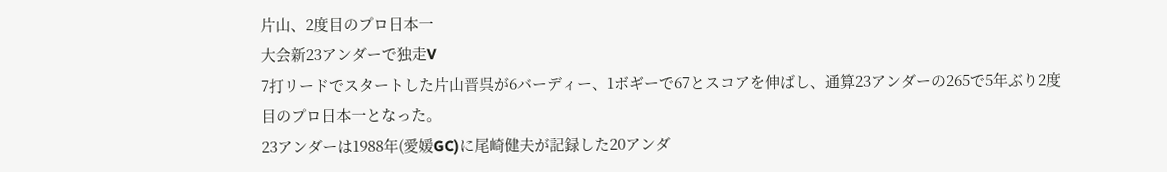片山、2度目のプロ日本一
大会新23アンダーで独走V
7打リードでスタートした片山晋呉が6バーディー、1ボギーで67とスコアを伸ばし、通算23アンダーの265で5年ぶり2度目のプロ日本一となった。
23アンダーは1988年(愛媛GC)に尾崎健夫が記録した20アンダ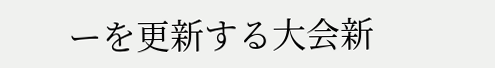ーを更新する大会新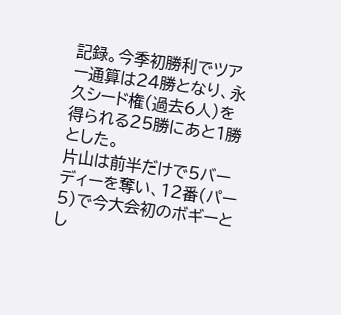記録。今季初勝利でツアー通算は24勝となり、永久シード権(過去6人)を得られる25勝にあと1勝とした。
片山は前半だけで5バーディーを奪い、12番(パー5)で今大会初のボギーとし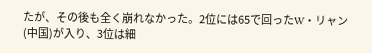たが、その後も全く崩れなかった。2位には65で回ったW・リャン(中国)が入り、3位は細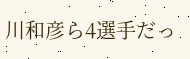川和彦ら4選手だっ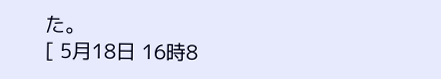た。
[ 5月18日 16時8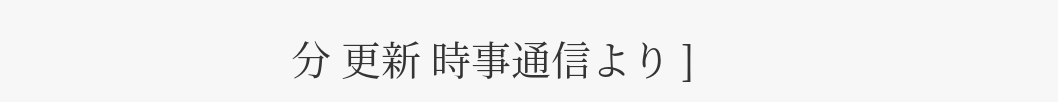分 更新 時事通信より ]